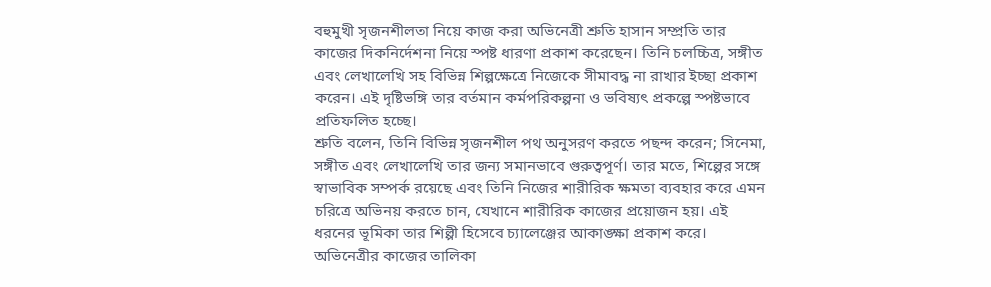বহুমুখী সৃজনশীলতা নিয়ে কাজ করা অভিনেত্রী শ্রুতি হাসান সম্প্রতি তার কাজের দিকনির্দেশনা নিয়ে স্পষ্ট ধারণা প্রকাশ করেছেন। তিনি চলচ্চিত্র, সঙ্গীত এবং লেখালেখি সহ বিভিন্ন শিল্পক্ষেত্রে নিজেকে সীমাবদ্ধ না রাখার ইচ্ছা প্রকাশ করেন। এই দৃষ্টিভঙ্গি তার বর্তমান কর্মপরিকল্পনা ও ভবিষ্যৎ প্রকল্পে স্পষ্টভাবে প্রতিফলিত হচ্ছে।
শ্রুতি বলেন, তিনি বিভিন্ন সৃজনশীল পথ অনুসরণ করতে পছন্দ করেন; সিনেমা, সঙ্গীত এবং লেখালেখি তার জন্য সমানভাবে গুরুত্বপূর্ণ। তার মতে, শিল্পের সঙ্গে স্বাভাবিক সম্পর্ক রয়েছে এবং তিনি নিজের শারীরিক ক্ষমতা ব্যবহার করে এমন চরিত্রে অভিনয় করতে চান, যেখানে শারীরিক কাজের প্রয়োজন হয়। এই ধরনের ভূমিকা তার শিল্পী হিসেবে চ্যালেঞ্জের আকাঙ্ক্ষা প্রকাশ করে।
অভিনেত্রীর কাজের তালিকা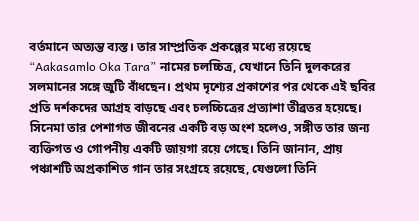বর্তমানে অত্যন্ত ব্যস্ত। তার সাম্প্রতিক প্রকল্পের মধ্যে রয়েছে “Aakasamlo Oka Tara” নামের চলচ্চিত্র, যেখানে তিনি দুলকরের সলমানের সঙ্গে জুটি বাঁধছেন। প্রথম দৃশ্যের প্রকাশের পর থেকে এই ছবির প্রতি দর্শকদের আগ্রহ বাড়ছে এবং চলচ্চিত্রের প্রত্যাশা তীব্রতর হয়েছে।
সিনেমা তার পেশাগত জীবনের একটি বড় অংশ হলেও, সঙ্গীত তার জন্য ব্যক্তিগত ও গোপনীয় একটি জায়গা রয়ে গেছে। তিনি জানান, প্রায় পঞ্চাশটি অপ্রকাশিত গান তার সংগ্রহে রয়েছে, যেগুলো তিনি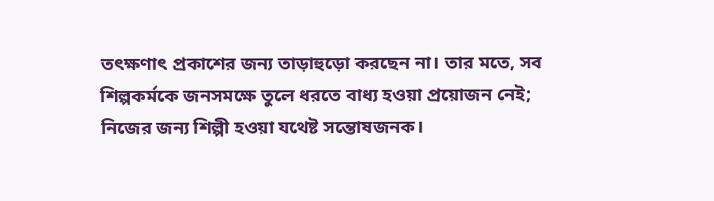তৎক্ষণাৎ প্রকাশের জন্য তাড়াহুড়ো করছেন না। তার মতে, সব শিল্পকর্মকে জনসমক্ষে তুলে ধরতে বাধ্য হওয়া প্রয়োজন নেই; নিজের জন্য শিল্পী হওয়া যথেষ্ট সন্তোষজনক।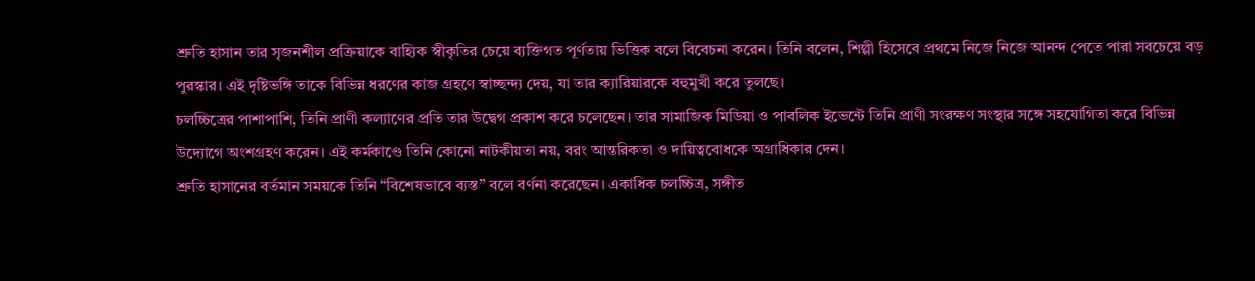শ্রুতি হাসান তার সৃজনশীল প্রক্রিয়াকে বাহ্যিক স্বীকৃতির চেয়ে ব্যক্তিগত পূর্ণতায় ভিত্তিক বলে বিবেচনা করেন। তিনি বলেন, শিল্পী হিসেবে প্রথমে নিজে নিজে আনন্দ পেতে পারা সবচেয়ে বড় পুরস্কার। এই দৃষ্টিভঙ্গি তাকে বিভিন্ন ধরণের কাজ গ্রহণে স্বাচ্ছন্দ্য দেয়, যা তার ক্যারিয়ারকে বহুমুখী করে তুলছে।
চলচ্চিত্রের পাশাপাশি, তিনি প্রাণী কল্যাণের প্রতি তার উদ্বেগ প্রকাশ করে চলেছেন। তার সামাজিক মিডিয়া ও পাবলিক ইভেন্টে তিনি প্রাণী সংরক্ষণ সংস্থার সঙ্গে সহযোগিতা করে বিভিন্ন উদ্যোগে অংশগ্রহণ করেন। এই কর্মকাণ্ডে তিনি কোনো নাটকীয়তা নয়, বরং আন্তরিকতা ও দায়িত্ববোধকে অগ্রাধিকার দেন।
শ্রুতি হাসানের বর্তমান সময়কে তিনি “বিশেষভাবে ব্যস্ত” বলে বর্ণনা করেছেন। একাধিক চলচ্চিত্র, সঙ্গীত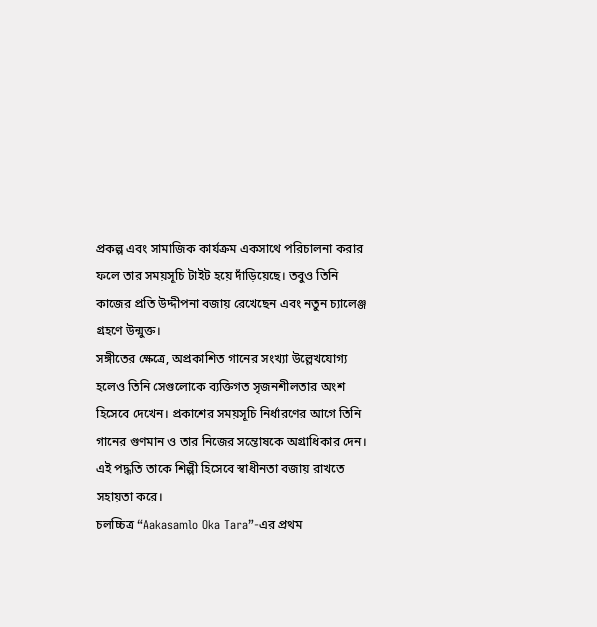প্রকল্প এবং সামাজিক কার্যক্রম একসাথে পরিচালনা করার ফলে তার সময়সূচি টাইট হয়ে দাঁড়িয়েছে। তবুও তিনি কাজের প্রতি উদ্দীপনা বজায় রেখেছেন এবং নতুন চ্যালেঞ্জ গ্রহণে উন্মুক্ত।
সঙ্গীতের ক্ষেত্রে, অপ্রকাশিত গানের সংখ্যা উল্লেখযোগ্য হলেও তিনি সেগুলোকে ব্যক্তিগত সৃজনশীলতার অংশ হিসেবে দেখেন। প্রকাশের সময়সূচি নির্ধারণের আগে তিনি গানের গুণমান ও তার নিজের সন্তোষকে অগ্রাধিকার দেন। এই পদ্ধতি তাকে শিল্পী হিসেবে স্বাধীনতা বজায় রাখতে সহায়তা করে।
চলচ্চিত্র “Aakasamlo Oka Tara”-এর প্রথম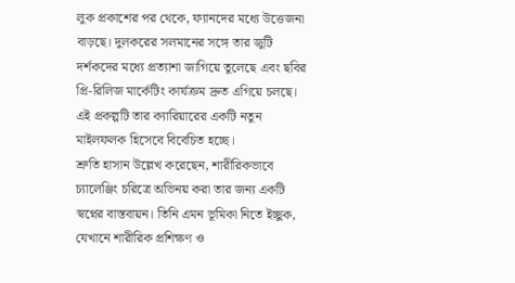লুক প্রকাশের পর থেকে, ফ্যানদের মধ্যে উত্তেজনা বাড়ছে। দুলকরের সলমানের সঙ্গে তার জুটি দর্শকদের মধ্যে প্রত্যাশা জাগিয়ে তুলেছে এবং ছবির প্রি-রিলিজ মার্কেটিং কার্যক্রম দ্রুত এগিয়ে চলছে। এই প্রকল্পটি তার ক্যারিয়ারের একটি নতুন মাইলফলক হিসেবে বিবেচিত হচ্ছে।
শ্রুতি হাসান উল্লেখ করেছেন, শারীরিকভাবে চ্যালেঞ্জিং চরিত্রে অভিনয় করা তার জন্য একটি স্বপ্নের বাস্তবায়ন। তিনি এমন ভূমিকা নিতে ইচ্ছুক, যেখানে শারীরিক প্রশিক্ষণ ও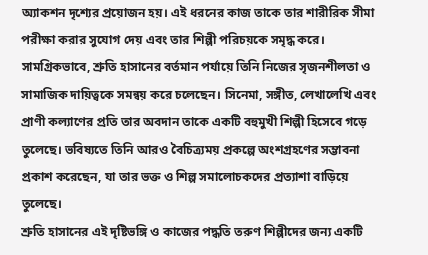অ্যাকশন দৃশ্যের প্রয়োজন হয়। এই ধরনের কাজ তাকে তার শারীরিক সীমা পরীক্ষা করার সুযোগ দেয় এবং তার শিল্পী পরিচয়কে সমৃদ্ধ করে।
সামগ্রিকভাবে, শ্রুতি হাসানের বর্তমান পর্যায়ে তিনি নিজের সৃজনশীলতা ও সামাজিক দায়িত্বকে সমন্বয় করে চলেছেন। সিনেমা, সঙ্গীত, লেখালেখি এবং প্রাণী কল্যাণের প্রতি তার অবদান তাকে একটি বহুমুখী শিল্পী হিসেবে গড়ে তুলেছে। ভবিষ্যতে তিনি আরও বৈচিত্র্যময় প্রকল্পে অংশগ্রহণের সম্ভাবনা প্রকাশ করেছেন, যা তার ভক্ত ও শিল্প সমালোচকদের প্রত্যাশা বাড়িয়ে তুলেছে।
শ্রুতি হাসানের এই দৃষ্টিভঙ্গি ও কাজের পদ্ধতি তরুণ শিল্পীদের জন্য একটি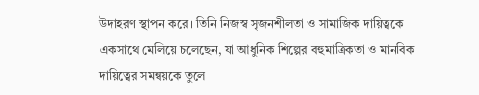উদাহরণ স্থাপন করে। তিনি নিজস্ব সৃজনশীলতা ও সামাজিক দায়িত্বকে একসাথে মেলিয়ে চলেছেন, যা আধুনিক শিল্পের বহুমাত্রিকতা ও মানবিক দায়িত্বের সমন্বয়কে তুলে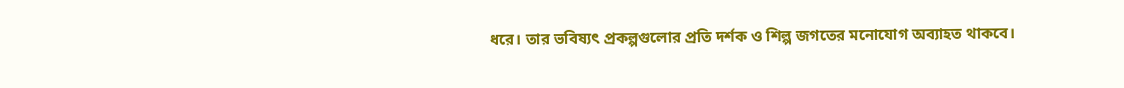ধরে। তার ভবিষ্যৎ প্রকল্পগুলোর প্রতি দর্শক ও শিল্প জগতের মনোযোগ অব্যাহত থাকবে।